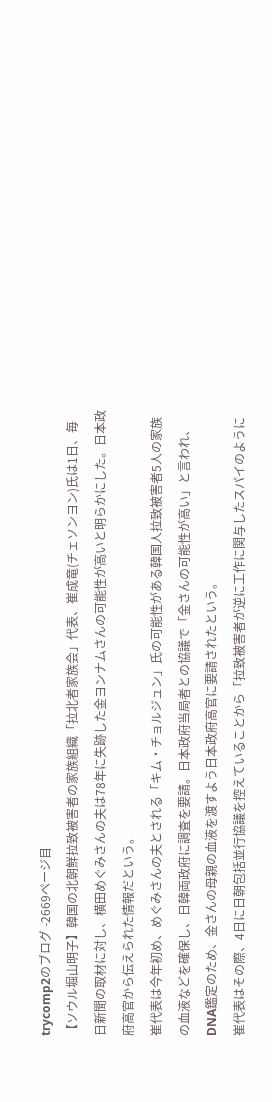trycomp2のブログ -2669ページ目
【ソウル堀山明子】韓国の北朝鮮拉致被害者の家族組織「拉北者家族会」代表、崔成竜(チェソンヨン)氏は1日、毎日新聞の取材に対し、横田めぐみさんの夫は78年に失跡した金ヨンナムさんの可能性が高いと明らかにした。日本政府高官から伝えられた情報だという。
崔代表は今年初め、めぐみさんの夫とされる「キム・チョルジュン」氏の可能性がある韓国人拉致被害者5人の家族の血液などを確保し、日韓両政府に調査を要請。日本政府当局者との協議で「金さんの可能性が高い」と言われ、DNA鑑定のため、金さんの母親の血液を渡すよう日本政府高官に要請されたという。
崔代表はその際、4日に日朝包括並行協議を控えていることから「拉致被害者が逆に工作に関与したスパイのように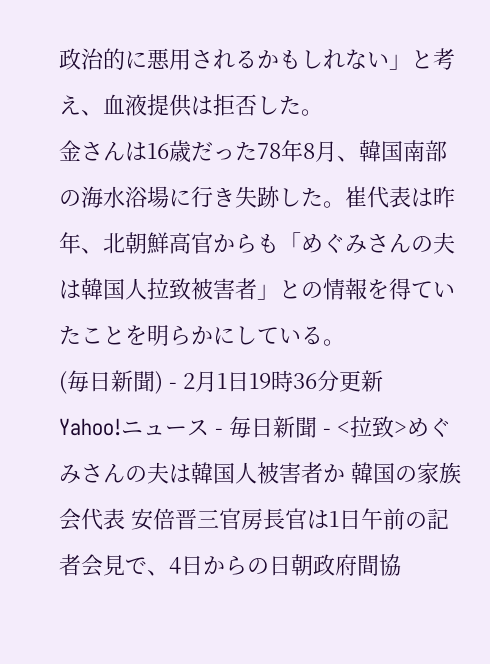政治的に悪用されるかもしれない」と考え、血液提供は拒否した。
金さんは16歳だった78年8月、韓国南部の海水浴場に行き失跡した。崔代表は昨年、北朝鮮高官からも「めぐみさんの夫は韓国人拉致被害者」との情報を得ていたことを明らかにしている。
(毎日新聞) - 2月1日19時36分更新
Yahoo!ニュース - 毎日新聞 - <拉致>めぐみさんの夫は韓国人被害者か 韓国の家族会代表 安倍晋三官房長官は1日午前の記者会見で、4日からの日朝政府間協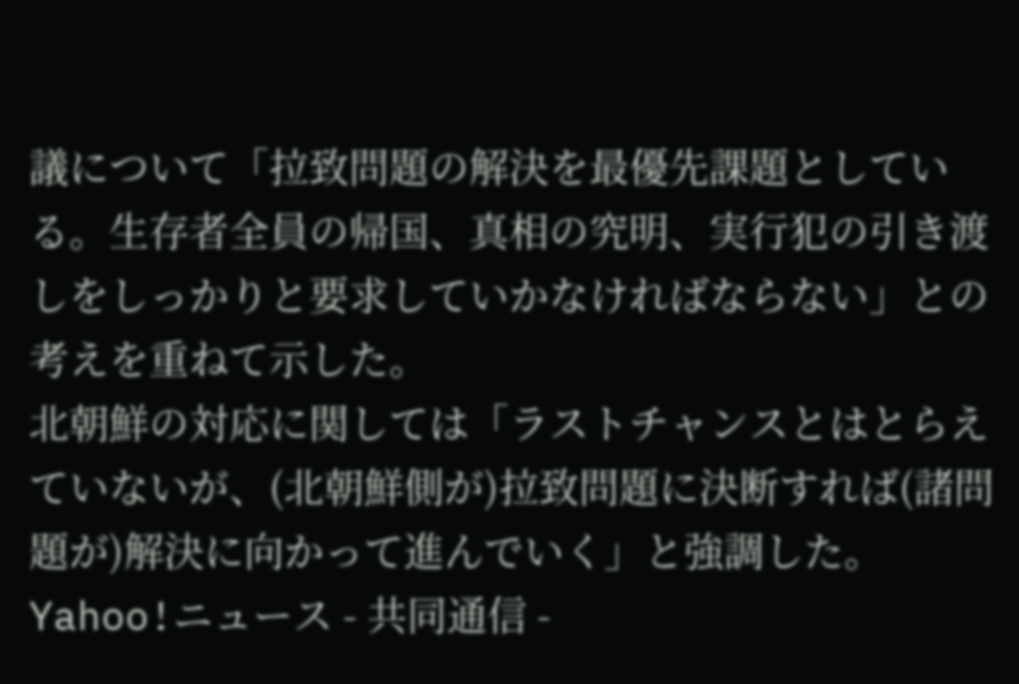議について「拉致問題の解決を最優先課題としている。生存者全員の帰国、真相の究明、実行犯の引き渡しをしっかりと要求していかなければならない」との考えを重ねて示した。
北朝鮮の対応に関しては「ラストチャンスとはとらえていないが、(北朝鮮側が)拉致問題に決断すれば(諸問題が)解決に向かって進んでいく」と強調した。
Yahoo!ニュース - 共同通信 -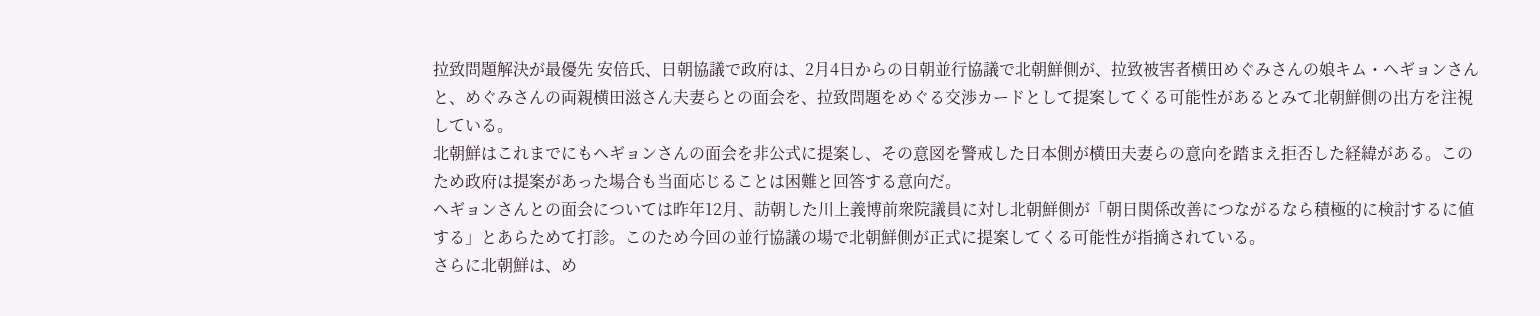拉致問題解決が最優先 安倍氏、日朝協議で政府は、2月4日からの日朝並行協議で北朝鮮側が、拉致被害者横田めぐみさんの娘キム・ヘギョンさんと、めぐみさんの両親横田滋さん夫妻らとの面会を、拉致問題をめぐる交渉カードとして提案してくる可能性があるとみて北朝鮮側の出方を注視している。
北朝鮮はこれまでにもヘギョンさんの面会を非公式に提案し、その意図を警戒した日本側が横田夫妻らの意向を踏まえ拒否した経緯がある。このため政府は提案があった場合も当面応じることは困難と回答する意向だ。
ヘギョンさんとの面会については昨年12月、訪朝した川上義博前衆院議員に対し北朝鮮側が「朝日関係改善につながるなら積極的に検討するに値する」とあらためて打診。このため今回の並行協議の場で北朝鮮側が正式に提案してくる可能性が指摘されている。
さらに北朝鮮は、め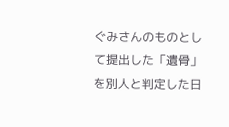ぐみさんのものとして提出した「遺骨」を別人と判定した日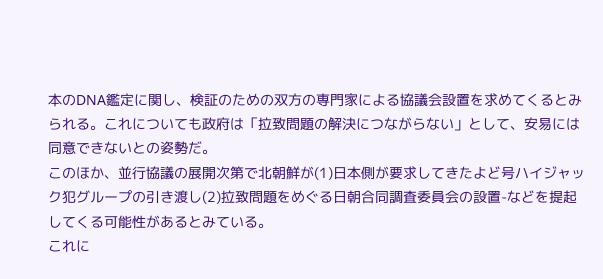本のDNA鑑定に関し、検証のための双方の専門家による協議会設置を求めてくるとみられる。これについても政府は「拉致問題の解決につながらない」として、安易には同意できないとの姿勢だ。
このほか、並行協議の展開次第で北朝鮮が(1)日本側が要求してきたよど号ハイジャック犯グループの引き渡し(2)拉致問題をめぐる日朝合同調査委員会の設置-などを提起してくる可能性があるとみている。
これに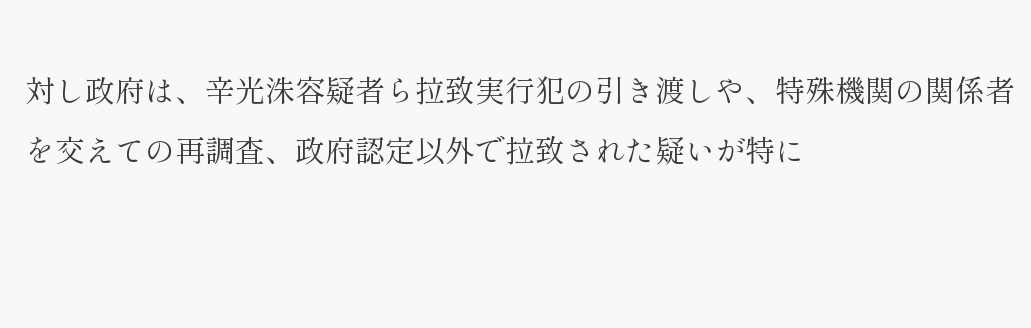対し政府は、辛光洙容疑者ら拉致実行犯の引き渡しや、特殊機関の関係者を交えての再調査、政府認定以外で拉致された疑いが特に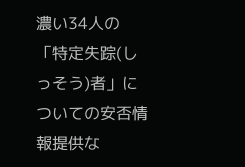濃い34人の「特定失踪(しっそう)者」についての安否情報提供な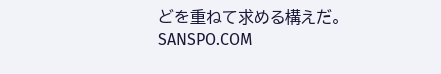どを重ねて求める構えだ。
SANSPO.COM